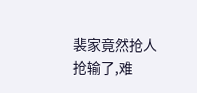裴家竟然抢人抢输了,难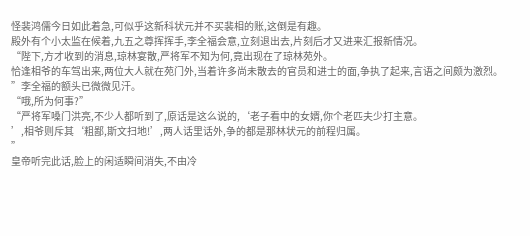怪裴鸿儒今日如此着急,可似乎这新科状元并不买裴相的账,这倒是有趣。
殿外有个小太监在候着,九五之尊挥挥手,李全福会意,立刻退出去,片刻后才又进来汇报新情况。
“陛下,方才收到的消息,琼林宴散,严将军不知为何,竟出现在了琼林苑外。
恰逢相爷的车驾出来,两位大人就在苑门外,当着许多尚未散去的官员和进士的面,争执了起来,言语之间颇为激烈。
”李全福的额头已微微见汗。
“哦,所为何事?”
“严将军嗓门洪亮,不少人都听到了,原话是这么说的,‘老子看中的女婿,你个老匹夫少打主意。
’,相爷则斥其‘粗鄙,斯文扫地!’,两人话里话外,争的都是那林状元的前程归属。
”
皇帝听完此话,脸上的闲适瞬间消失,不由冷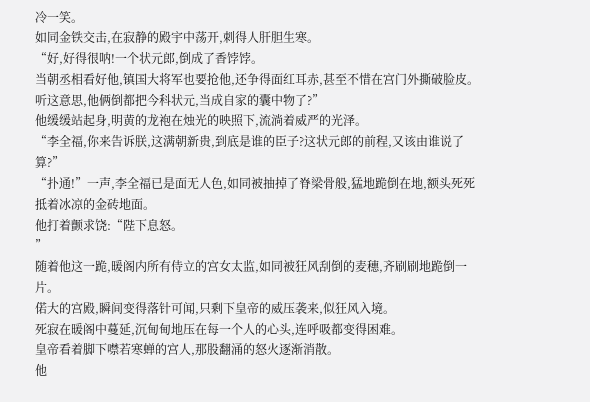冷一笑。
如同金铁交击,在寂静的殿宇中荡开,刺得人肝胆生寒。
“好,好得很呐!一个状元郎,倒成了香饽饽。
当朝丞相看好他,镇国大将军也要抢他,还争得面红耳赤,甚至不惜在宫门外撕破脸皮。
听这意思,他俩倒都把今科状元,当成自家的囊中物了?”
他缓缓站起身,明黄的龙袍在烛光的映照下,流淌着威严的光泽。
“李全福,你来告诉朕,这满朝新贵,到底是谁的臣子?这状元郎的前程,又该由谁说了算?”
“扑通!”一声,李全福已是面无人色,如同被抽掉了脊梁骨般,猛地跪倒在地,额头死死抵着冰凉的金砖地面。
他打着颤求饶:“陛下息怒。
”
随着他这一跪,暖阁内所有侍立的宫女太监,如同被狂风刮倒的麦穗,齐刷刷地跪倒一片。
偌大的宫殿,瞬间变得落针可闻,只剩下皇帝的威压袭来,似狂风入境。
死寂在暖阁中蔓延,沉甸甸地压在每一个人的心头,连呼吸都变得困难。
皇帝看着脚下噤若寒蝉的宫人,那股翻涌的怒火逐渐消散。
他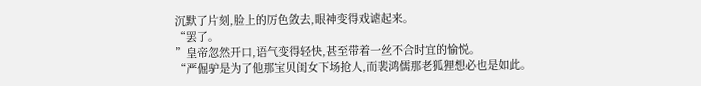沉默了片刻,脸上的厉色敛去,眼神变得戏谑起来。
“罢了。
”皇帝忽然开口,语气变得轻快,甚至带着一丝不合时宜的愉悦。
“严倔驴是为了他那宝贝闺女下场抢人,而裴鸿儒那老狐狸想必也是如此。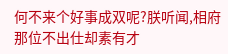何不来个好事成双呢?朕听闻,相府那位不出仕却素有才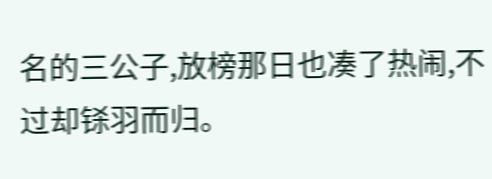名的三公子,放榜那日也凑了热闹,不过却铩羽而归。